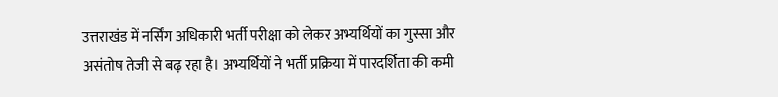उत्तराखंड में नर्सिंग अधिकारी भर्ती परीक्षा को लेकर अभ्यर्थियों का गुस्सा और असंतोष तेजी से बढ़ रहा है। अभ्यर्थियों ने भर्ती प्रक्रिया में पारदर्शिता की कमी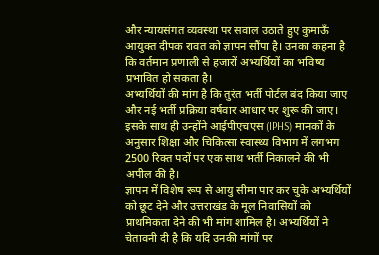और न्यायसंगत व्यवस्था पर सवाल उठाते हुए कुमाऊँ आयुक्त दीपक रावत को ज्ञापन सौंपा है। उनका कहना है कि वर्तमान प्रणाली से हजारों अभ्यर्थियों का भविष्य प्रभावित हो सकता है।
अभ्यर्थियों की मांग है कि तुरंत भर्ती पोर्टल बंद किया जाए और नई भर्ती प्रक्रिया वर्षवार आधार पर शुरू की जाए। इसके साथ ही उन्होंने आईपीएचएस (IPHS) मानकों के अनुसार शिक्षा और चिकित्सा स्वास्थ्य विभाग में लगभग 2500 रिक्त पदों पर एक साथ भर्ती निकालने की भी अपील की है।
ज्ञापन में विशेष रूप से आयु सीमा पार कर चुके अभ्यर्थियों को छूट देने और उत्तराखंड के मूल निवासियों को प्राथमिकता देने की भी मांग शामिल है। अभ्यर्थियों ने चेतावनी दी है कि यदि उनकी मांगों पर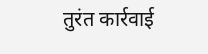तुरंत कार्रवाई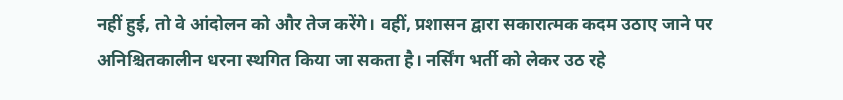नहीं हुई, तो वे आंदोलन को और तेज करेंगे। वहीं, प्रशासन द्वारा सकारात्मक कदम उठाए जाने पर अनिश्चितकालीन धरना स्थगित किया जा सकता है। नर्सिंग भर्ती को लेकर उठ रहे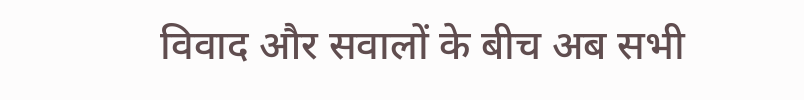विवाद और सवालों के बीच अब सभी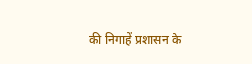की निगाहें प्रशासन के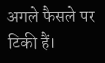अगले फैसले पर टिकी हैं।